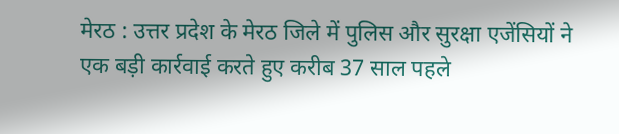मेरठ : उत्तर प्रदेश के मेरठ जिले में पुलिस और सुरक्षा एजेंसियों ने एक बड़ी कार्रवाई करते हुए करीब 37 साल पहले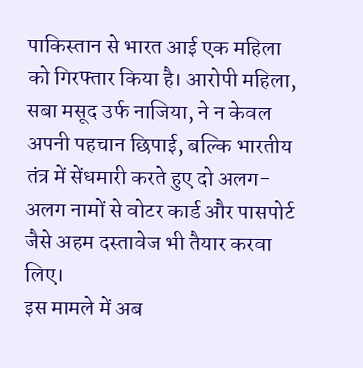पाकिस्तान से भारत आई एक महिला को गिरफ्तार किया है। आरोपी महिला, सबा मसूद उर्फ नाजिया, ने न केवल अपनी पहचान छिपाई, बल्कि भारतीय तंत्र में सेंधमारी करते हुए दो अलग-अलग नामों से वोटर कार्ड और पासपोर्ट जैसे अहम दस्तावेज भी तैयार करवा लिए।
इस मामले में अब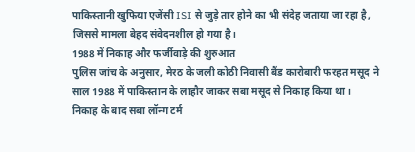पाकिस्तानी खुफिया एजेंसी ISI से जुड़े तार होने का भी संदेह जताया जा रहा है, जिससे मामला बेहद संवेदनशील हो गया है।
1988 में निकाह और फर्जीवाड़े की शुरुआत
पुलिस जांच के अनुसार, मेरठ के जली कोठी निवासी बैंड कारोबारी फरहत मसूद ने साल 1988 में पाकिस्तान के लाहौर जाकर सबा मसूद से निकाह किया था।
निकाह के बाद सबा लॉन्ग टर्म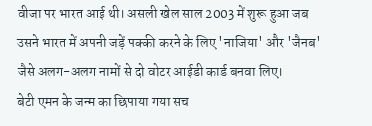वीजा पर भारत आई थी। असली खेल साल 2003 में शुरू हुआ जब उसने भारत में अपनी जड़ें पक्की करने के लिए 'नाजिया' और 'जैनब' जैसे अलग-अलग नामों से दो वोटर आईडी कार्ड बनवा लिए।
बेटी एमन के जन्म का छिपाया गया सच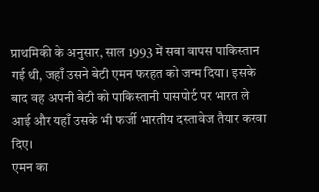प्राथमिकी के अनुसार, साल 1993 में सबा वापस पाकिस्तान गई थी, जहाँ उसने बेटी एमन फरहत को जन्म दिया। इसके बाद वह अपनी बेटी को पाकिस्तानी पासपोर्ट पर भारत ले आई और यहाँ उसके भी फर्जी भारतीय दस्तावेज तैयार करवा दिए।
एमन का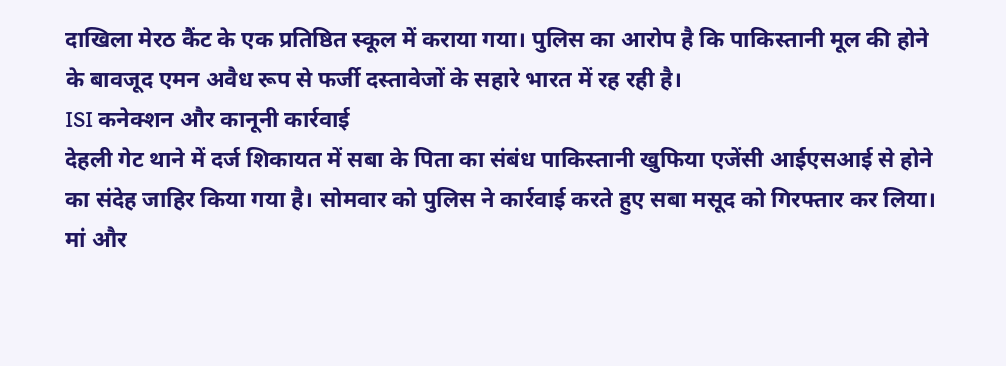दाखिला मेरठ कैंट के एक प्रतिष्ठित स्कूल में कराया गया। पुलिस का आरोप है कि पाकिस्तानी मूल की होने के बावजूद एमन अवैध रूप से फर्जी दस्तावेजों के सहारे भारत में रह रही है।
ISI कनेक्शन और कानूनी कार्रवाई
देहली गेट थाने में दर्ज शिकायत में सबा के पिता का संबंध पाकिस्तानी खुफिया एजेंसी आईएसआई से होने का संदेह जाहिर किया गया है। सोमवार को पुलिस ने कार्रवाई करते हुए सबा मसूद को गिरफ्तार कर लिया।
मां और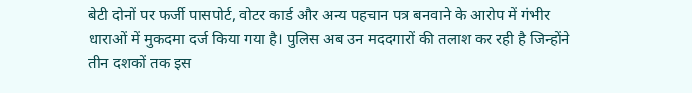बेटी दोनों पर फर्जी पासपोर्ट, वोटर कार्ड और अन्य पहचान पत्र बनवाने के आरोप में गंभीर धाराओं में मुकदमा दर्ज किया गया है। पुलिस अब उन मददगारों की तलाश कर रही है जिन्होंने तीन दशकों तक इस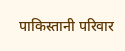पाकिस्तानी परिवार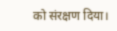को संरक्षण दिया।